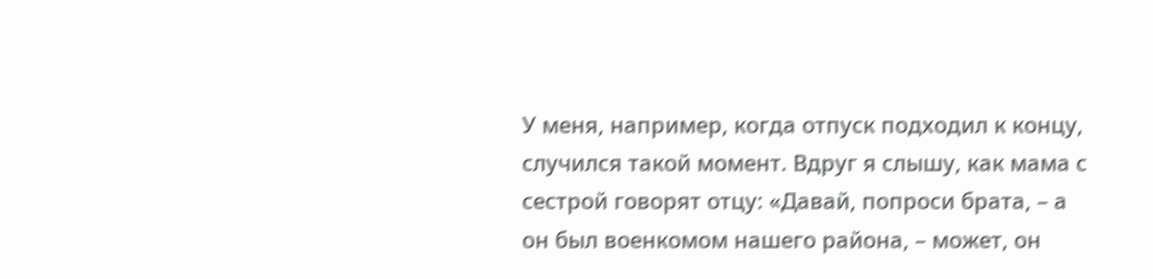У меня, например, когда отпуск подходил к концу, случился такой момент. Вдруг я слышу, как мама с сестрой говорят отцу: «Давай, попроси брата, – а он был военкомом нашего района, – может, он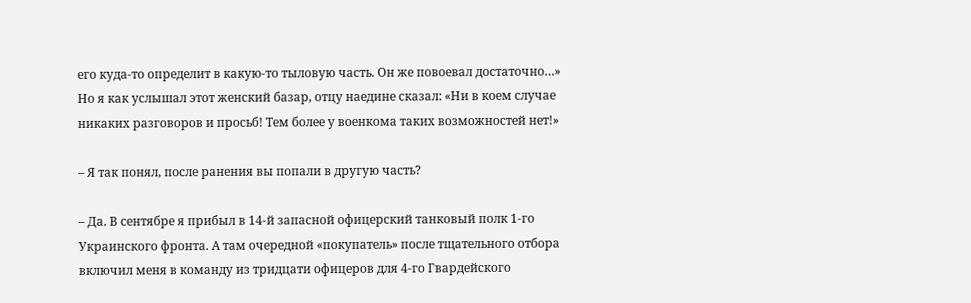его куда-то определит в какую-то тыловую часть. Он же повоевал достаточно…» Но я как услышал этот женский базар, отцу наедине сказал: «Ни в коем случае никаких разговоров и просьб! Тем более у военкома таких возможностей нет!»

– Я так понял, после ранения вы попали в другую часть?

– Да. В сентябре я прибыл в 14-й запасной офицерский танковый полк 1-го Украинского фронта. А там очередной «покупатель» после тщательного отбора включил меня в команду из тридцати офицеров для 4-го Гвардейского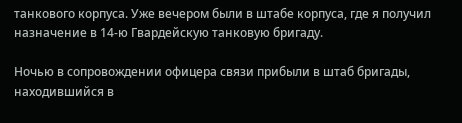танкового корпуса. Уже вечером были в штабе корпуса, где я получил назначение в 14-ю Гвардейскую танковую бригаду.

Ночью в сопровождении офицера связи прибыли в штаб бригады, находившийся в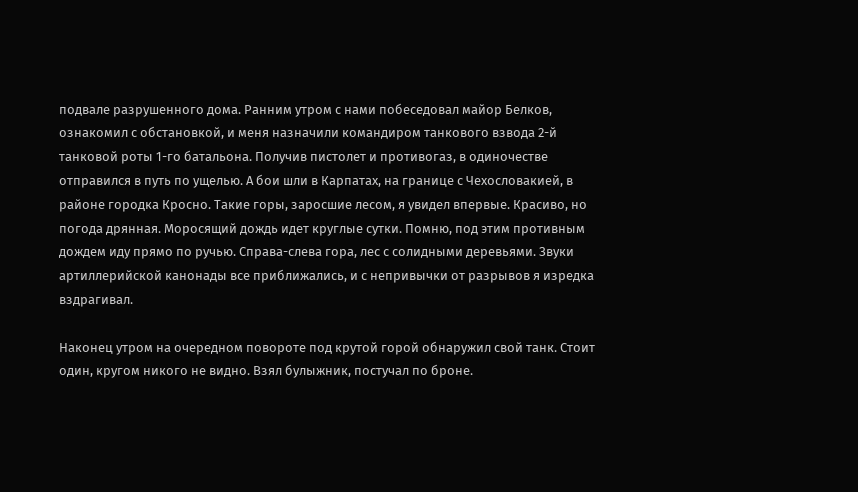подвале разрушенного дома. Ранним утром с нами побеседовал майор Белков, ознакомил с обстановкой, и меня назначили командиром танкового взвода 2-й танковой роты 1-го батальона. Получив пистолет и противогаз, в одиночестве отправился в путь по ущелью. А бои шли в Карпатах, на границе с Чехословакией, в районе городка Кросно. Такие горы, заросшие лесом, я увидел впервые. Красиво, но погода дрянная. Моросящий дождь идет круглые сутки. Помню, под этим противным дождем иду прямо по ручью. Справа-слева гора, лес с солидными деревьями. Звуки артиллерийской канонады все приближались, и с непривычки от разрывов я изредка вздрагивал.

Наконец утром на очередном повороте под крутой горой обнаружил свой танк. Стоит один, кругом никого не видно. Взял булыжник, постучал по броне.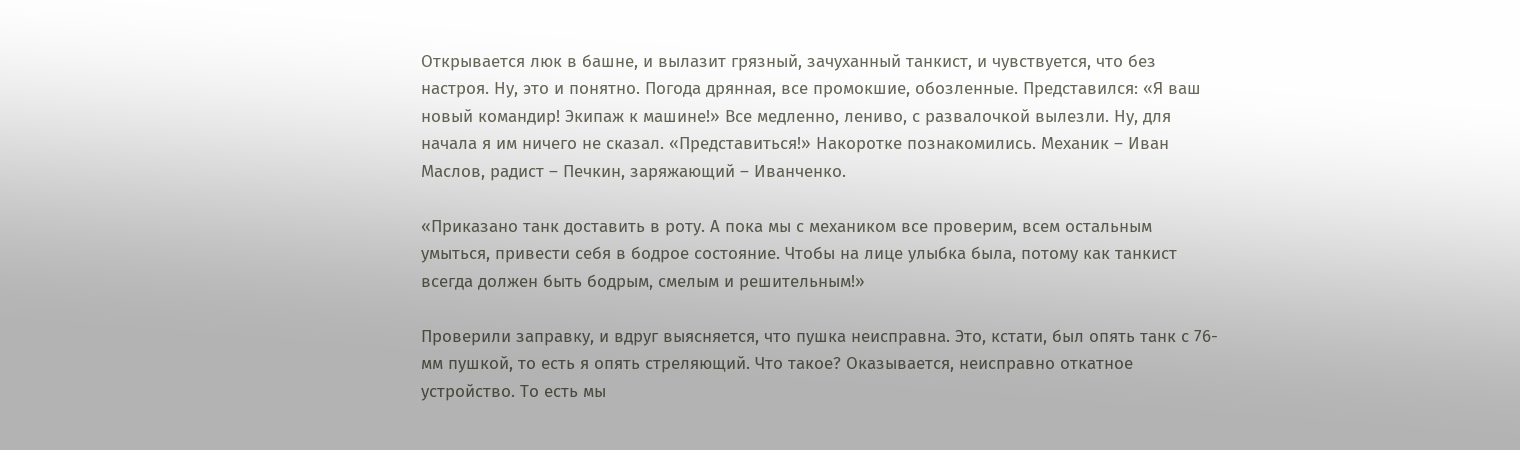Открывается люк в башне, и вылазит грязный, зачуханный танкист, и чувствуется, что без настроя. Ну, это и понятно. Погода дрянная, все промокшие, обозленные. Представился: «Я ваш новый командир! Экипаж к машине!» Все медленно, лениво, с развалочкой вылезли. Ну, для начала я им ничего не сказал. «Представиться!» Накоротке познакомились. Механик – Иван Маслов, радист – Печкин, заряжающий – Иванченко.

«Приказано танк доставить в роту. А пока мы с механиком все проверим, всем остальным умыться, привести себя в бодрое состояние. Чтобы на лице улыбка была, потому как танкист всегда должен быть бодрым, смелым и решительным!»

Проверили заправку, и вдруг выясняется, что пушка неисправна. Это, кстати, был опять танк с 76-мм пушкой, то есть я опять стреляющий. Что такое? Оказывается, неисправно откатное устройство. То есть мы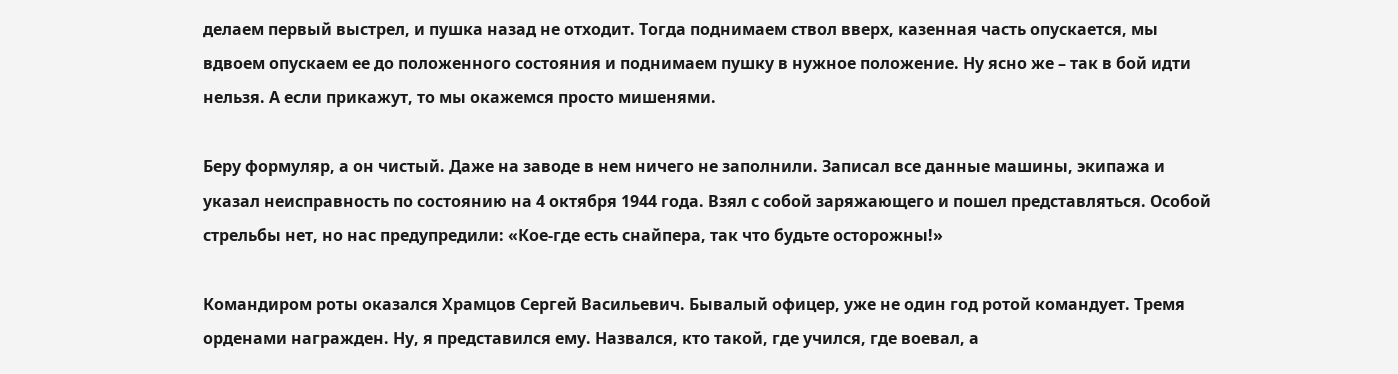делаем первый выстрел, и пушка назад не отходит. Тогда поднимаем ствол вверх, казенная часть опускается, мы вдвоем опускаем ее до положенного состояния и поднимаем пушку в нужное положение. Ну ясно же – так в бой идти нельзя. А если прикажут, то мы окажемся просто мишенями.

Беру формуляр, а он чистый. Даже на заводе в нем ничего не заполнили. Записал все данные машины, экипажа и указал неисправность по состоянию на 4 октября 1944 года. Взял с собой заряжающего и пошел представляться. Особой стрельбы нет, но нас предупредили: «Кое-где есть снайпера, так что будьте осторожны!»

Командиром роты оказался Храмцов Сергей Васильевич. Бывалый офицер, уже не один год ротой командует. Тремя орденами награжден. Ну, я представился ему. Назвался, кто такой, где учился, где воевал, а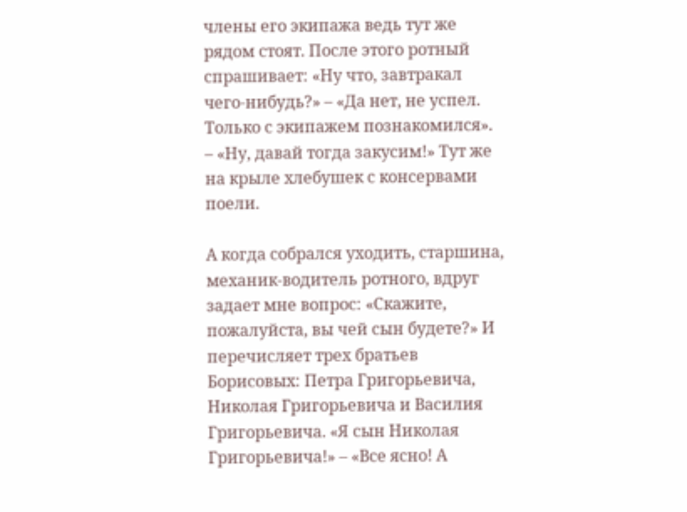члены его экипажа ведь тут же рядом стоят. После этого ротный спрашивает: «Ну что, завтракал чего-нибудь?» – «Да нет, не успел. Только с экипажем познакомился». – «Ну, давай тогда закусим!» Тут же на крыле хлебушек с консервами поели.

А когда собрался уходить, старшина, механик-водитель ротного, вдруг задает мне вопрос: «Скажите, пожалуйста, вы чей сын будете?» И перечисляет трех братьев Борисовых: Петра Григорьевича, Николая Григорьевича и Василия Григорьевича. «Я сын Николая Григорьевича!» – «Все ясно! А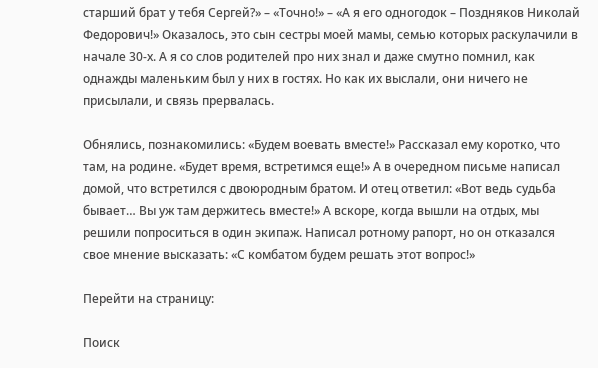старший брат у тебя Сергей?» – «Точно!» – «А я его одногодок – Поздняков Николай Федорович!» Оказалось, это сын сестры моей мамы, семью которых раскулачили в начале 30-х. А я со слов родителей про них знал и даже смутно помнил, как однажды маленьким был у них в гостях. Но как их выслали, они ничего не присылали, и связь прервалась.

Обнялись, познакомились: «Будем воевать вместе!» Рассказал ему коротко, что там, на родине. «Будет время, встретимся еще!» А в очередном письме написал домой, что встретился с двоюродным братом. И отец ответил: «Вот ведь судьба бывает… Вы уж там держитесь вместе!» А вскоре, когда вышли на отдых, мы решили попроситься в один экипаж. Написал ротному рапорт, но он отказался свое мнение высказать: «С комбатом будем решать этот вопрос!»

Перейти на страницу:

Поиск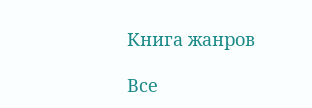Книга жанров

Все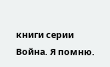книги серии Война. Я помню.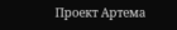Проект Артема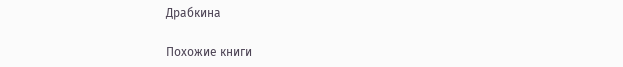Драбкина

Похожие книги